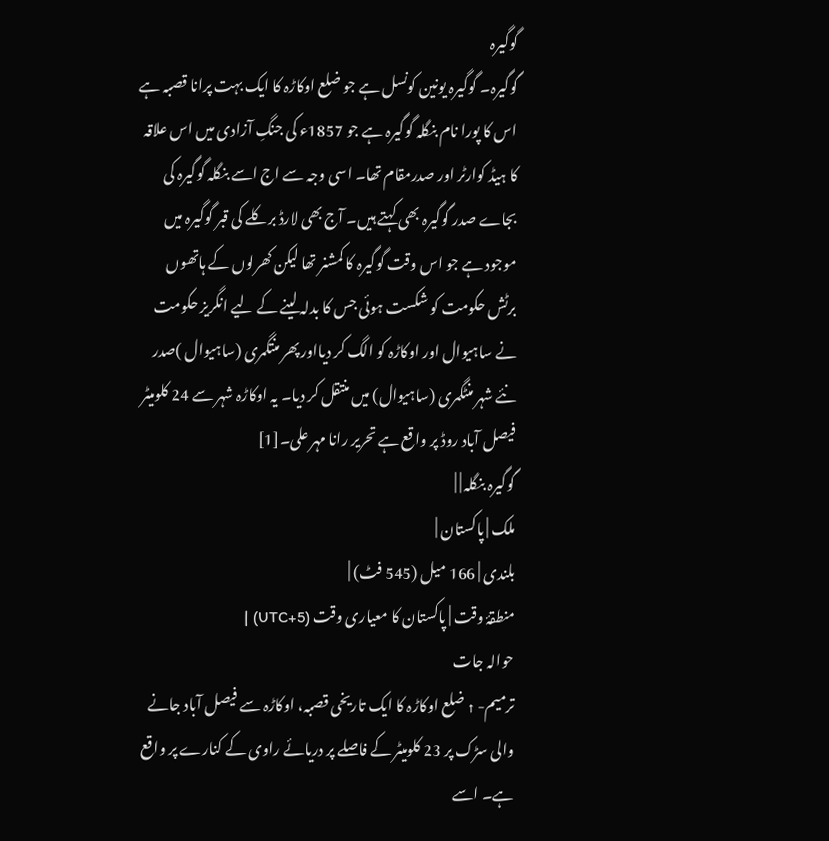گوگیرہ
گوگیرہ۔ گوگیرہ یونین کونسل ہے جو ضلع اوکاڑہ کا ایک بہت پرانا قصبہ ہے اس کا پورا نام بنگلہ گوگیرہ ہے جو 1857ء کی جنگِ آزادی میں اس علاقہ کا ہیڈ کوارٹر اور صدرمقام تھا۔ اسی وجہ سے اج اسے بنگلہ گوگیرہ کی بجاے صدر گوگیرہ بھی کہتے ہیں۔ آج بھی لارڈ برکلے کی قبر گوگیرہ میں موجود ہے جو اس وقت گوگیرہ کا کمشنر تھا لیکن کھرلوں کے ہاتھوں برٹش حکومت کو شکست ہوئی جس کا بدلہ لینے کے لیے انگریز حکومت نے ساہیوال اور اوکاڑہ کو الگ کر دیااور پھر منتگمری (ساہیوال )صدر نئے شہر منٹگمری (ساہیوال) میں منتقل کر دیا۔ یہ اوکاڑہ شہر سے 24 کلومیٹر فیصل آباد روڈ پر واقع ہے تحریر رانا مہر علی۔[1]
گوگیرہ بنگلہ | |
ملک | پاکستان |
بلندی | 166 میل (545 فٹ) |
منطقۂ وقت | پاکستان کا معیاری وقت (UTC+5) |
حوالہ جات
ترمیم- ↑ ضلع اوکاڑہ کا ایک تاریخی قصبہ، اوکاڑہ سے فیصل آباد جانے والی سڑک پر 23 کلومیٹر کے فاصلے پر دریائے راوی کے کنارے پر واقع ہے۔ اسے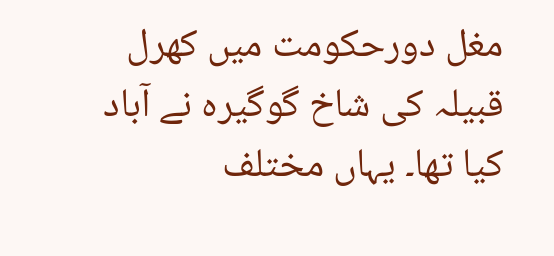مغل دورحکومت میں کھرل قبیلہ کی شاخ گوگیرہ نے آباد کیا تھا۔ یہاں مختلف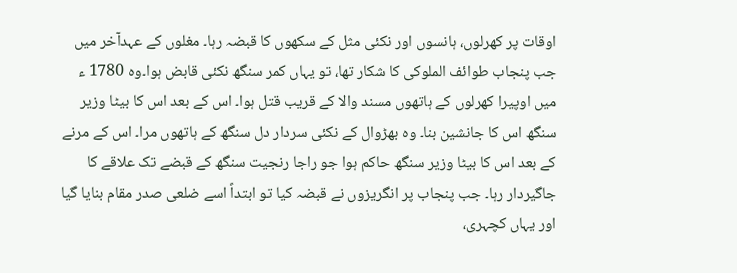اوقات پر کھرلوں، ہانسوں اور نکئی مثل کے سکھوں کا قبضہ رہا۔ مغلوں کے عہدآخر میں جب پنجاب طوائف الملوکی کا شکار تھا، تو یہاں کمر سنگھ نکئی قابض ہوا۔وہ 1780 ء میں اوپیرا کھرلوں کے ہاتھوں مسند والا کے قریب قتل ہوا۔ اس کے بعد اس کا بیٹا وزیر سنگھ اس کا جانشین بنا۔ وہ بھڑوال کے نکئی سردار دل سنگھ کے ہاتھوں مرا۔ اس کے مرنے کے بعد اس کا بیٹا وزیر سنگھ حاکم ہوا جو راجا رنجیت سنگھ کے قبضے تک علاقے کا جاگیردار رہا۔ جب پنجاب پر انگریزوں نے قبضہ کیا تو ابتداً اسے ضلعی صدر مقام بنایا گیا اور یہاں کچہری،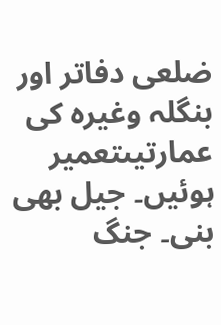ضلعی دفاتر اور بنگلہ وغیرہ کی عمارتیںتعمیر ہوئیں۔ جیل بھی بنی۔ جنگ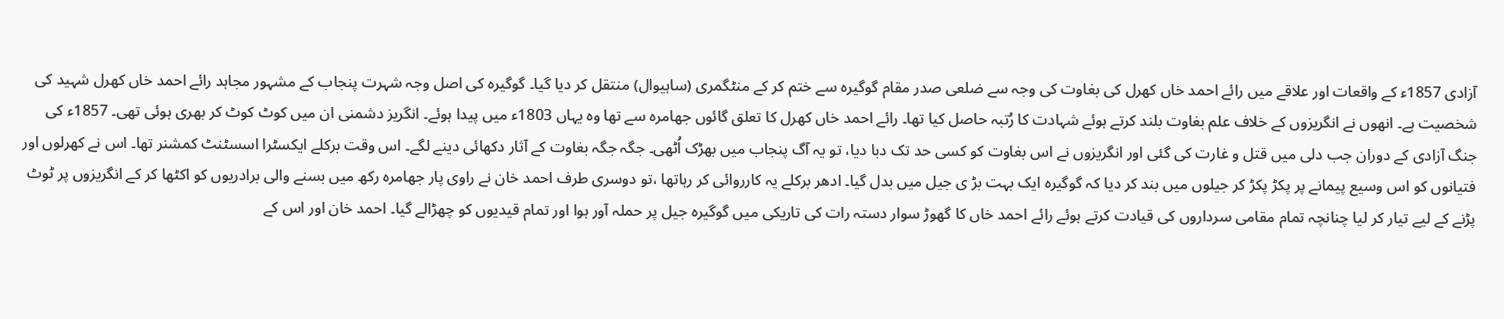آزادی 1857ء کے واقعات اور علاقے میں رائے احمد خاں کھرل کی بغاوت کی وجہ سے ضلعی صدر مقام گوگیرہ سے ختم کر کے منٹگمری (ساہیوال) منتقل کر دیا گیا۔ گوگیرہ کی اصل وجہ شہرت پنجاب کے مشہور مجاہد رائے احمد خاں کھرل شہید کی شخصیت ہے۔ انھوں نے انگریزوں کے خلاف علم بغاوت بلند کرتے ہوئے شہادت کا رُتبہ حاصل کیا تھا۔ رائے احمد خاں کھرل کا تعلق گائوں جھامرہ سے تھا وہ یہاں 1803ء میں پیدا ہوئے۔ انگریز دشمنی ان میں کوٹ کوٹ کر بھری ہوئی تھی۔ 1857ء کی جنگ آزادی کے دوران جب دلی میں قتل و غارت کی گئی اور انگریزوں نے اس بغاوت کو کسی حد تک دبا دیا، تو یہ آگ پنجاب میں بھڑک اُٹھی۔ جگہ جگہ بغاوت کے آثار دکھائی دینے لگے۔ اس وقت برکلے ایکسٹرا اسسٹنٹ کمشنر تھا۔ اس نے کھرلوں اور فتیانوں کو اس وسیع پیمانے پر پکڑ پکڑ کر جیلوں میں بند کر دیا کہ گوگیرہ ایک بہت بڑ ی جیل میں بدل گیا۔ ادھر برکلے یہ کارروائی کر رہاتھا ،تو دوسری طرف احمد خان نے راوی پار جھامرہ رکھ میں بسنے والی برادریوں کو اکٹھا کر کے انگریزوں پر ٹوٹ پڑنے کے لیے تیار کر لیا چنانچہ تمام مقامی سرداروں کی قیادت کرتے ہوئے رائے احمد خاں کا گھوڑ سوار دستہ رات کی تاریکی میں گوگیرہ جیل پر حملہ آور ہوا اور تمام قیدیوں کو چھڑالے گیا۔ احمد خان اور اس کے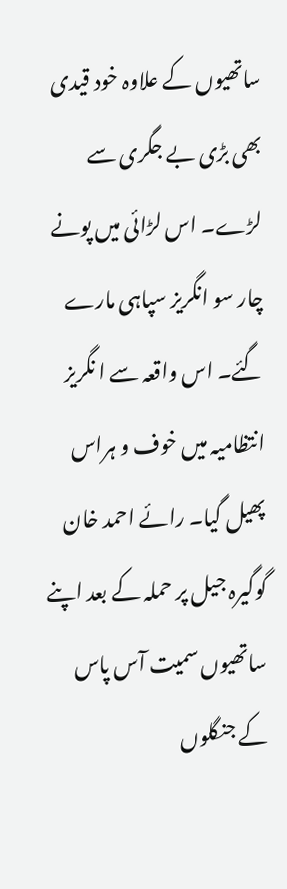ساتھیوں کے علاوہ خود قیدی بھی بڑی بے جگری سے لڑے۔ اس لڑائی میں پونے چار سو انگریز سپاہی مارے گئے۔ اس واقعہ سے ا نگریز انتظامیہ میں خوف و ہراس پھیل گیا۔ رائے احمد خان گوگیرہ جیل پر حملہ کے بعد اپنے ساتھیوں سمیت آس پاس کے جنگلوں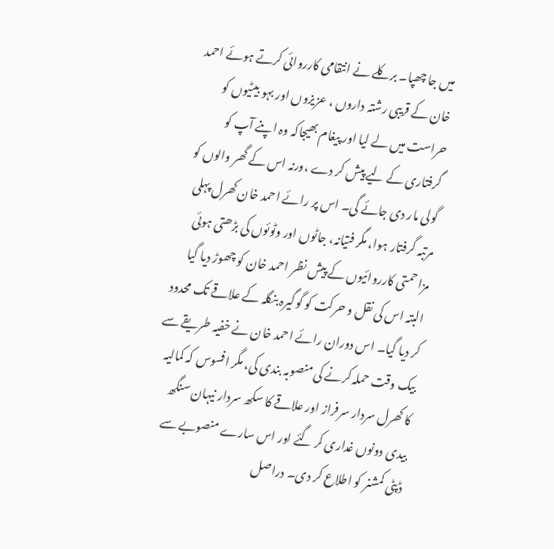میں جا چھپا۔ برکلے نے انتقامی کارروائی کرتے ہوئے احمد خان کے قریبی رشتہ داروں ، عزیزوں اور بہو بیٹیوں کو حراست میں لے لیا اور پیغام بھیجاکہ وہ اپنے آپ کو گرفتاری کے لیے پیش کر دے ،ورنہ اس کے گھر والوں کو گولی مار دی جائے گی۔ اس پر رائے احمد خان کھرل پہلی مرتبہ گرفتار ہوا، مگر فتیانہ، جاٹوں اور وٹوئوں کی بڑھتی ہوئی مزاحمتی کارروائیوں کے پیش نظر احمد خان کو چھوڑ دیا گیا البتہ اس کی نقل و حرکت کو گوگیرہ بنگلہ کے علاقے تک محدود کر دیا گیا۔ اس دوران رائے احمد خان نے خفیہ طریقے سے بیک وقت حملہ کرنے کی منصوبہ بندی کی، مگر افسوس کہ کمالیہ کا کھرل سردار سرفراز اور علاقے کا سکھ سردار نیہان سنگھ بیدی دونوں غداری کر گئے اور اس سارے منصوبے سے ڈپٹی کمشنر کو اطلاع کر دی۔ دراصل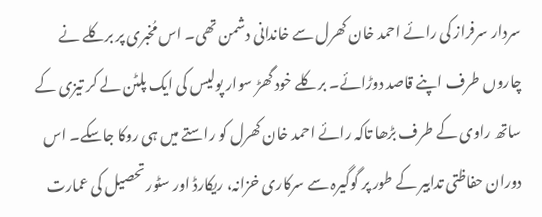سردار سرفراز کی رائے احمد خان کھرل سے خاندانی دشمن تھی۔ اس مُخبری پر برکلے نے چاروں طرف اپنے قاصد دوڑائے۔ برکلے خود گھڑ سوار پولیس کی ایک پلٹن لے کر تیزی کے ساتھ راوی کے طرف بڑھا تاکہ رائے احمد خان کھرل کو راستے میں ہی روکا جاسکے۔ اس دوران حفاظتی تدابیر کے طور پر گوگیرہ سے سرکاری خزانہ، ریکارڈ اور سٹور تحصیل کی عمارت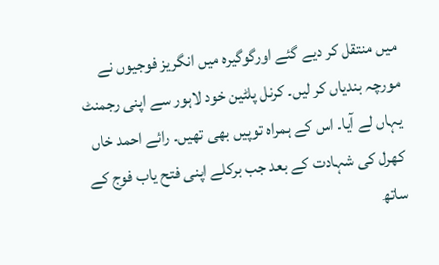میں منتقل کر دیے گئے اورگوگیرہ میں انگریز فوجیوں نے مورچہ بندیاں کر لیں۔ کرنل پلٹین خود لاہور سے اپنی رجمنٹ یہاں لے آیا۔ اس کے ہمراہ توپیں بھی تھیں۔ رائے احمد خاں کھرل کی شہادت کے بعد جب برکلے اپنی فتح یاب فوج کے ساتھ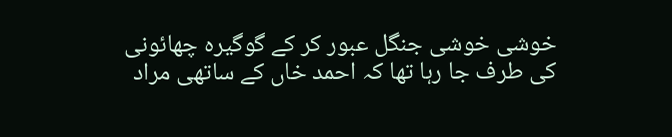خوشی خوشی جنگل عبور کر کے گوگیرہ چھائونی کی طرف جا رہا تھا کہ احمد خاں کے ساتھی مراد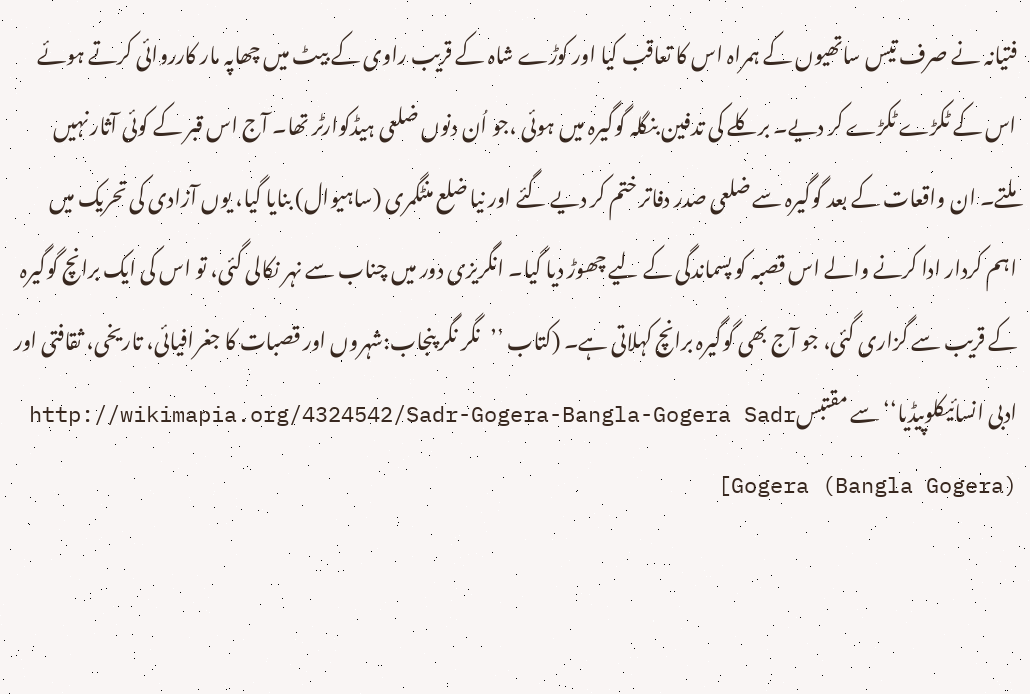فتیانہ نے صرف تیس ساتھیوں کے ہمراہ اس کا تعاقب کیا اور کوڑے شاہ کے قریب راوی کے بیٹ میں چھاپہ مار کارروائی کرتے ہوئے اس کے ٹکڑے ٹکڑے کر دیے۔ برکلے کی تدفین بنگلہ گوگیرہ میں ہوئی ،جو اُن دنوں ضلعی ہیڈکوارٹر تھا۔ آج اس قبر کے کوئی آثار نہیں ملتے۔ ان واقعات کے بعد گوگیرہ سے ضلعی صدر دفاتر ختم کر دیے گئے اور نیا ضلع منٹگمری (ساہیوال) بنایا گیا، یوں آزادی کی تحریک میں اہم کردار ادا کرنے والے اس قصبہ کو پسماندگی کے لیے چھوڑ دیا گیا۔ انگریزی دور میں چناب سے نہر نکالی گئی، تو اس کی ایک برانچ گوگیرہ کے قریب سے گزاری گئی، جو آج بھی گوگیرہ برانچ کہلاتی ہے۔ (کتاب ’’نگر نگر پنجاب:شہروں اور قصبات کا جغرافیائی، تاریخی، ثقافتی اور ادبی انسائیکلوپیڈیا‘‘ سے مقتبسhttp://wikimapia.org/4324542/Sadr-Gogera-Bangla-Gogera Sadr Gogera (Bangla Gogera)]